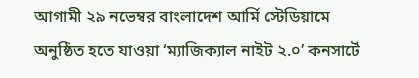আগামী ২৯ নভেম্বর বাংলাদেশ আর্মি স্টেডিয়ামে অনুষ্ঠিত হতে যাওয়া ‘ম্যাজিক্যাল নাইট ২.০’ কনসার্টে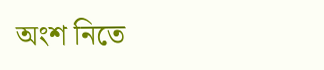অংশ নিতে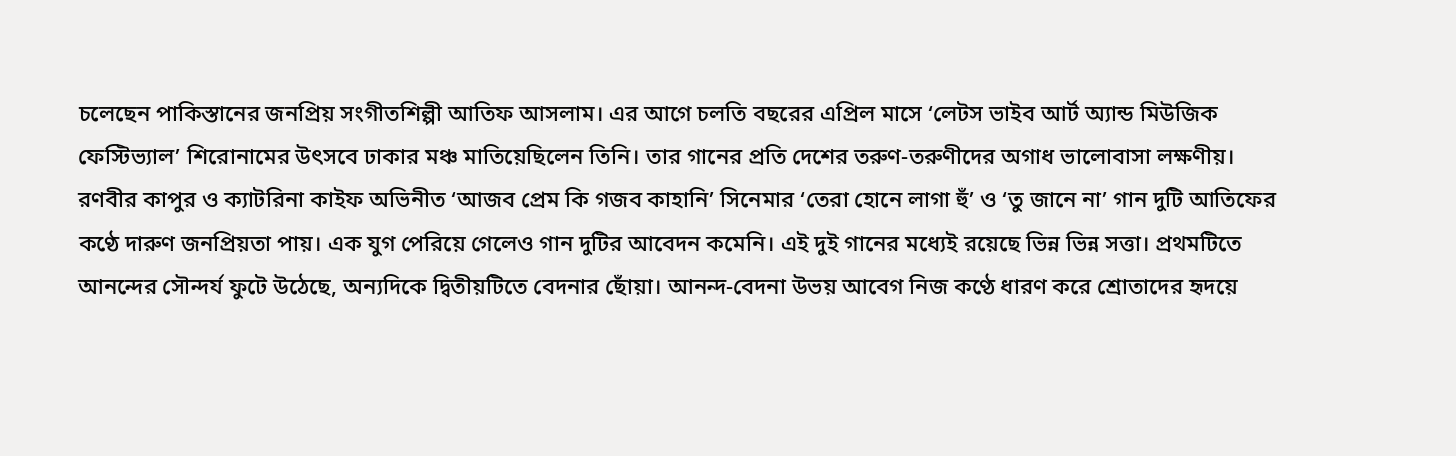চলেছেন পাকিস্তানের জনপ্রিয় সংগীতশিল্পী আতিফ আসলাম। এর আগে চলতি বছরের এপ্রিল মাসে ‘লেটস ভাইব আর্ট অ্যান্ড মিউজিক ফেস্টিভ্যাল’ শিরোনামের উৎসবে ঢাকার মঞ্চ মাতিয়েছিলেন তিনি। তার গানের প্রতি দেশের তরুণ-তরুণীদের অগাধ ভালোবাসা লক্ষণীয়।
রণবীর কাপুর ও ক্যাটরিনা কাইফ অভিনীত ‘আজব প্রেম কি গজব কাহানি’ সিনেমার ‘তেরা হোনে লাগা হুঁ’ ও ‘তু জানে না’ গান দুটি আতিফের কণ্ঠে দারুণ জনপ্রিয়তা পায়। এক যুগ পেরিয়ে গেলেও গান দুটির আবেদন কমেনি। এই দুই গানের মধ্যেই রয়েছে ভিন্ন ভিন্ন সত্তা। প্রথমটিতে আনন্দের সৌন্দর্য ফুটে উঠেছে, অন্যদিকে দ্বিতীয়টিতে বেদনার ছোঁয়া। আনন্দ-বেদনা উভয় আবেগ নিজ কণ্ঠে ধারণ করে শ্রোতাদের হৃদয়ে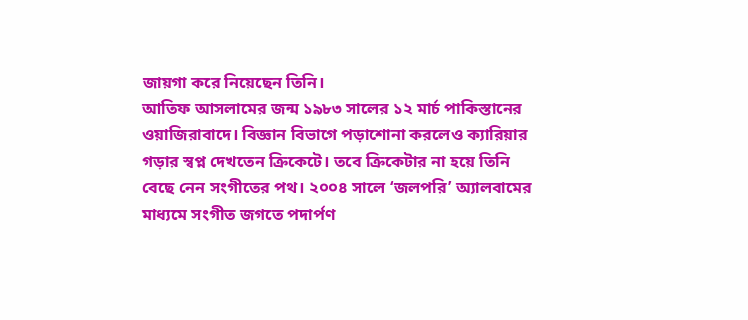জায়গা করে নিয়েছেন তিনি।
আতিফ আসলামের জন্ম ১৯৮৩ সালের ১২ মার্চ পাকিস্তানের ওয়াজিরাবাদে। বিজ্ঞান বিভাগে পড়াশোনা করলেও ক্যারিয়ার গড়ার স্বপ্ন দেখতেন ক্রিকেটে। তবে ক্রিকেটার না হয়ে তিনি বেছে নেন সংগীতের পথ। ২০০৪ সালে ‘জলপরি’ অ্যালবামের মাধ্যমে সংগীত জগতে পদার্পণ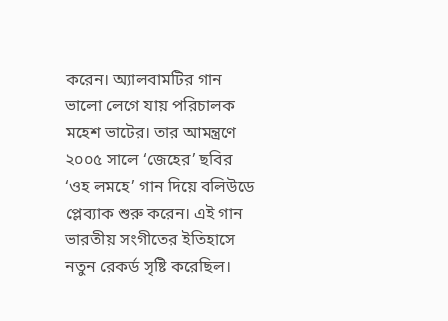করেন। অ্যালবামটির গান ভালো লেগে যায় পরিচালক মহেশ ভাটের। তার আমন্ত্রণে ২০০৫ সালে ‘জেহের’ ছবির ‘ওহ লমহে’ গান দিয়ে বলিউডে প্লেব্যাক শুরু করেন। এই গান ভারতীয় সংগীতের ইতিহাসে নতুন রেকর্ড সৃষ্টি করেছিল।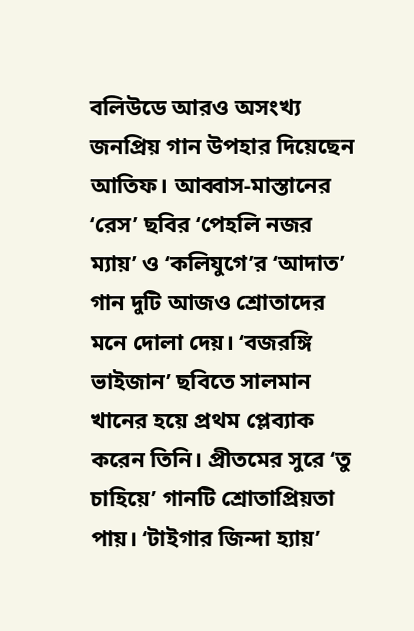বলিউডে আরও অসংখ্য জনপ্রিয় গান উপহার দিয়েছেন আতিফ। আব্বাস-মাস্তানের ‘রেস’ ছবির ‘পেহলি নজর ম্যায়’ ও ‘কলিযুগে’র ‘আদাত’ গান দুটি আজও শ্রোতাদের মনে দোলা দেয়। ‘বজরঙ্গি ভাইজান’ ছবিতে সালমান খানের হয়ে প্রথম প্লেব্যাক করেন তিনি। প্রীতমের সুরে ‘তু চাহিয়ে’ গানটি শ্রোতাপ্রিয়তা পায়। ‘টাইগার জিন্দা হ্যায়’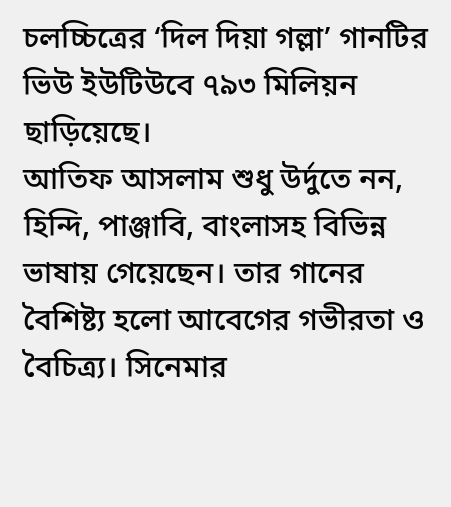চলচ্চিত্রের ‘দিল দিয়া গল্লা’ গানটির ভিউ ইউটিউবে ৭৯৩ মিলিয়ন ছাড়িয়েছে।
আতিফ আসলাম শুধু উর্দুতে নন, হিন্দি, পাঞ্জাবি, বাংলাসহ বিভিন্ন ভাষায় গেয়েছেন। তার গানের বৈশিষ্ট্য হলো আবেগের গভীরতা ও বৈচিত্র্য। সিনেমার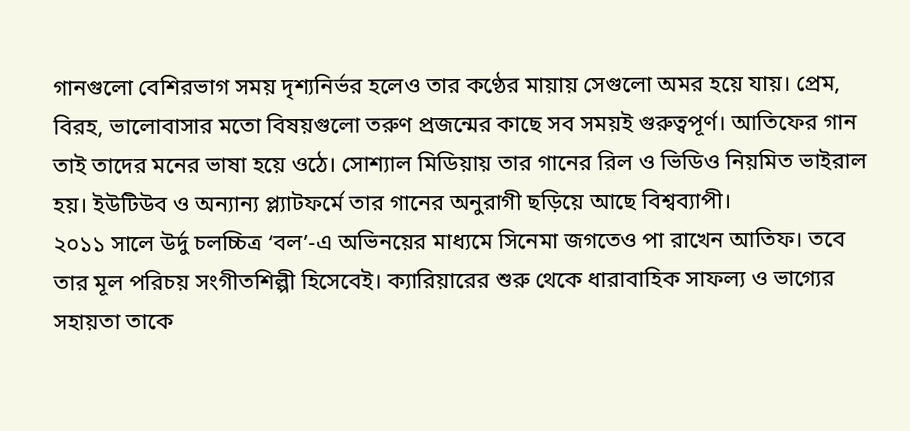গানগুলো বেশিরভাগ সময় দৃশ্যনির্ভর হলেও তার কণ্ঠের মায়ায় সেগুলো অমর হয়ে যায়। প্রেম, বিরহ, ভালোবাসার মতো বিষয়গুলো তরুণ প্রজন্মের কাছে সব সময়ই গুরুত্বপূর্ণ। আতিফের গান তাই তাদের মনের ভাষা হয়ে ওঠে। সোশ্যাল মিডিয়ায় তার গানের রিল ও ভিডিও নিয়মিত ভাইরাল হয়। ইউটিউব ও অন্যান্য প্ল্যাটফর্মে তার গানের অনুরাগী ছড়িয়ে আছে বিশ্বব্যাপী।
২০১১ সালে উর্দু চলচ্চিত্র ‘বল’-এ অভিনয়ের মাধ্যমে সিনেমা জগতেও পা রাখেন আতিফ। তবে তার মূল পরিচয় সংগীতশিল্পী হিসেবেই। ক্যারিয়ারের শুরু থেকে ধারাবাহিক সাফল্য ও ভাগ্যের সহায়তা তাকে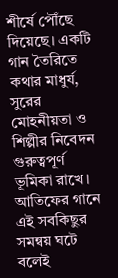শীর্ষে পৌঁছে দিয়েছে। একটি গান তৈরিতে কথার মাধুর্য, সুরের মোহনীয়তা ও শিল্পীর নিবেদন গুরুত্বপূর্ণ ভূমিকা রাখে। আতিফের গানে এই সবকিছুর সমন্বয় ঘটে বলেই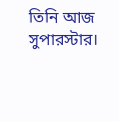তিনি আজ সুপারস্টার।